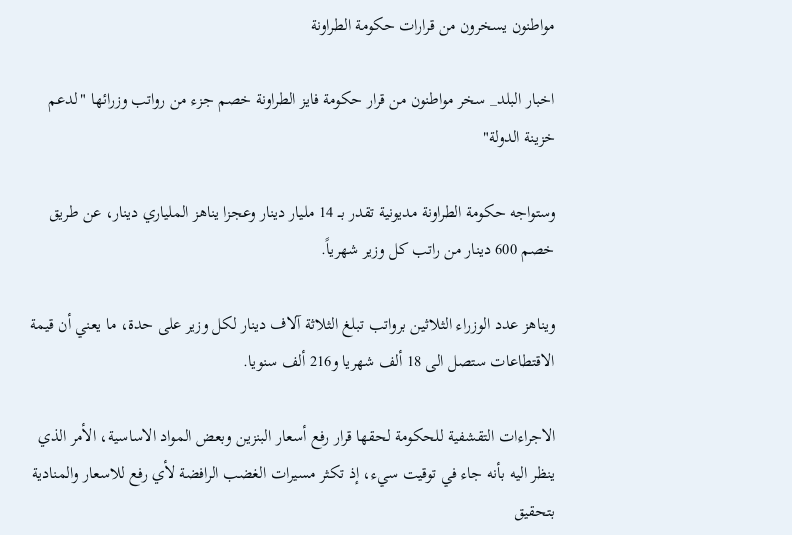مواطنون يسخرون من قرارات حكومة الطراونة

اخبار البلد_ سخر مواطنون من قرار حكومة فايز الطراونة خصم جزء من رواتب وزرائها "لدعم خزينة الدولة"

وستواجه حكومة الطراونة مديونية تقدر بــ 14 مليار دينار وعجزا يناهز الملياري دينار، عن طريق خصم 600 دينار من راتب كل وزير شهرياً.

ويناهز عدد الوزراء الثلاثين برواتب تبلغ الثلاثة آلاف دينار لكل وزير على حدة، ما يعني أن قيمة الاقتطاعات ستصل الى 18 ألف شهريا و216 ألف سنويا.

الاجراءات التقشفية للحكومة لحقها قرار رفع أسعار البنزين وبعض المواد الاساسية، الأمر الذي ينظر اليه بأنه جاء في توقيت سيء، إذ تكثر مسيرات الغضب الرافضة لأي رفع للاسعار والمنادية بتحقيق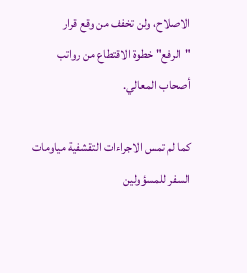الاصلاح، ولن تخفف من وقع قرار "الرفع" خطوة الاقتطاع من رواتب أصحاب المعالي.

كما لم تمس الاجراءات التقشفية مياومات السفر للمسؤولين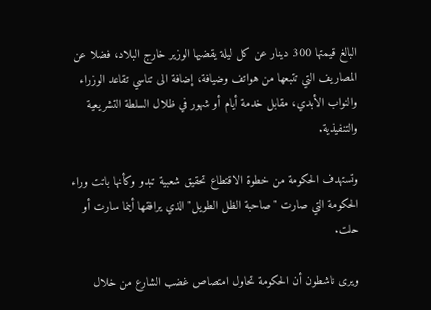البالغ قيمتها 300 دينار عن كل ليلة يقضيها الوزير خارج البلاد، فضلا عن المصاريف التي تتبعها من هواتف وضيافة، إضافة الى تناسي تقاعد الوزراء والنواب الأبدي، مقابل خدمة أيام أو شهور في ظلال السلطة التشريعية والتنفيذية.

وتستهدف الحكومة من خطوة الاقتطاع تحقيق شعبية تبدو وكأنها باتت وراء الحكومة التي صارت "صاحبة الظل الطويل" الذي يرافقها أينما سارت أو حلت.

ويرى ناشطون أن الحكومة تحاول امتصاص غضب الشارع من خلال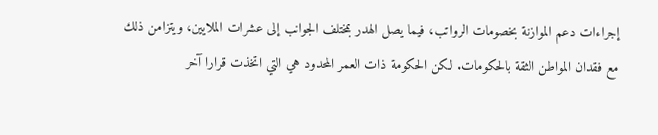إجراءات دعم الموازنة بخصومات الرواتب، فيما يصل الهدر بمختلف الجوانب إلى عشرات الملايين، ويتزامن ذلك مع فقدان المواطن الثقة بالحكومات. لكن الحكومة ذات العمر المحدود هي التي اتخذت قرارا آخر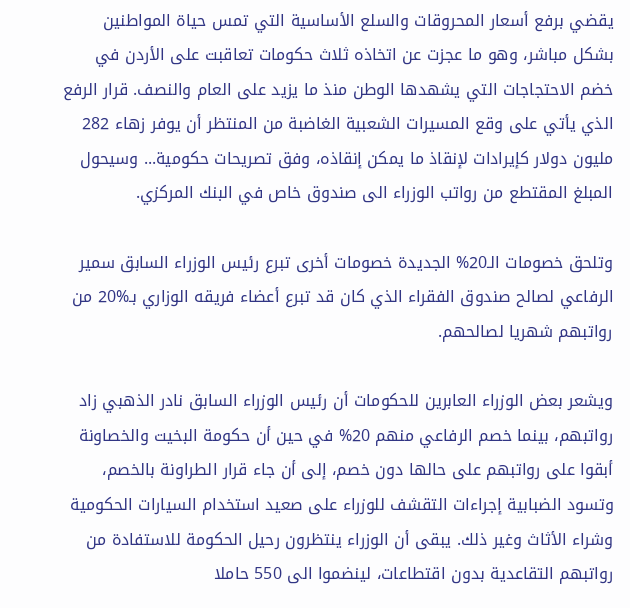يقضي برفع أسعار المحروقات والسلع الأساسية التي تمس حياة المواطنين بشكل مباشر، وهو ما عجزت عن اتخاذه ثلاث حكومات تعاقبت على الأردن في خضم الاحتجاجات التي يشهدها الوطن منذ ما يزيد على العام والنصف. قرار الرفع الذي يأتي على وقع المسيرات الشعبية الغاضبة من المنتظر أن يوفر زهاء 282 مليون دولار كإيرادات لإنقاذ ما يمكن إنقاذه، وفق تصريحات حكومية... وسيحول المبلغ المقتطع من رواتب الوزراء الى صندوق خاص في البنك المركزي.

وتلحق خصومات الـ20% الجديدة خصومات أخرى تبرع رئيس الوزراء السابق سمير الرفاعي لصالح صندوق الفقراء الذي كان قد تبرع أعضاء فريقه الوزاري بـ%20 من رواتبهم شهريا لصالحهم.

ويشعر بعض الوزراء العابرين للحكومات أن رئيس الوزراء السابق نادر الذهبي زاد رواتبهم، بينما خصم الرفاعي منهم 20% في حين أن حكومة البخيت والخصاونة أبقوا على رواتبهم على حالها دون خصم، إلى أن جاء قرار الطراونة بالخصم، وتسود الضبابية إجراءات التقشف للوزراء على صعيد استخدام السيارات الحكومية وشراء الأثاث وغير ذلك. يبقى أن الوزراء ينتظرون رحيل الحكومة للاستفادة من رواتبهم التقاعدية بدون اقتطاعات، لينضموا الى 550 حاملا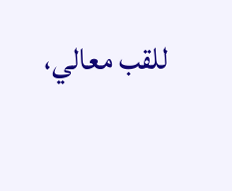للقب معالي،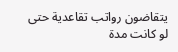يتقاضون رواتب تقاعدية حتى لو كانت مدة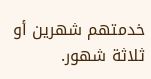خدمتهم شهرين أو ثلاثة شهور.